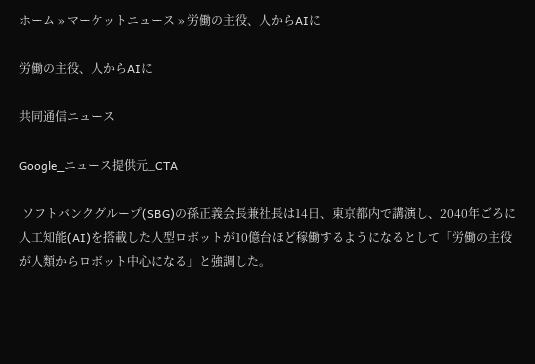ホーム » マーケットニュース » 労働の主役、人からAIに

労働の主役、人からAIに

共同通信ニュース

Google_ニュース提供元_CTA

 ソフトバンクグループ(SBG)の孫正義会長兼社長は14日、東京都内で講演し、2040年ごろに人工知能(AI)を搭載した人型ロボットが10億台ほど稼働するようになるとして「労働の主役が人類からロボット中心になる」と強調した。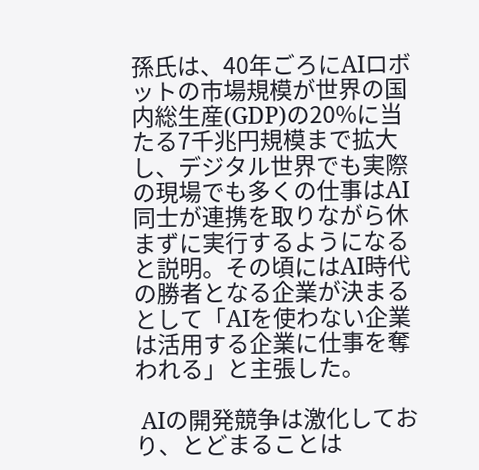孫氏は、40年ごろにAIロボットの市場規模が世界の国内総生産(GDP)の20%に当たる7千兆円規模まで拡大し、デジタル世界でも実際の現場でも多くの仕事はAI同士が連携を取りながら休まずに実行するようになると説明。その頃にはAI時代の勝者となる企業が決まるとして「AIを使わない企業は活用する企業に仕事を奪われる」と主張した。

 AIの開発競争は激化しており、とどまることは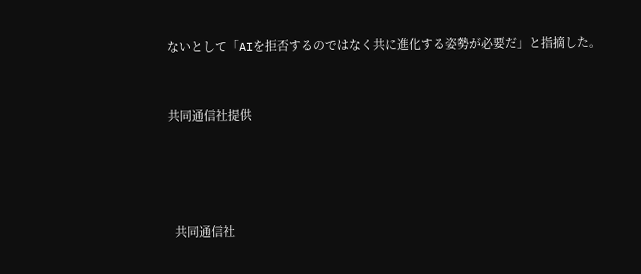ないとして「AIを拒否するのではなく共に進化する姿勢が必要だ」と指摘した。


共同通信社提供




  共同通信社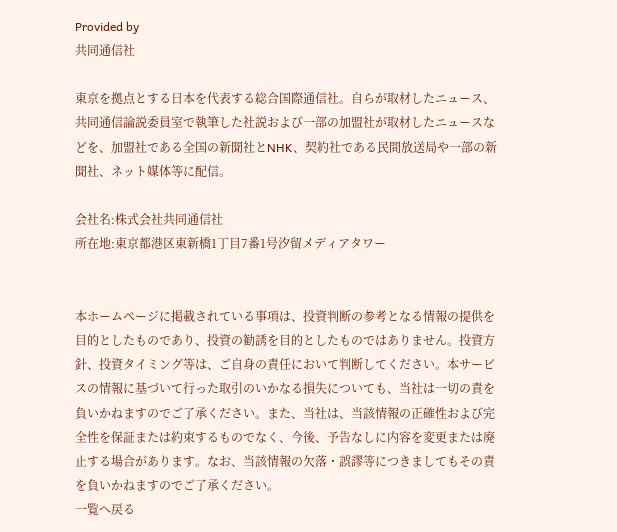Provided by
共同通信社

東京を拠点とする日本を代表する総合国際通信社。自らが取材したニュース、共同通信論説委員室で執筆した社説および一部の加盟社が取材したニュースなどを、加盟社である全国の新聞社とNHK、契約社である民間放送局や一部の新聞社、ネット媒体等に配信。

会社名:株式会社共同通信社
所在地:東京都港区東新橋1丁目7番1号汐留メディアタワー


本ホームページに掲載されている事項は、投資判断の参考となる情報の提供を目的としたものであり、投資の勧誘を目的としたものではありません。投資方針、投資タイミング等は、ご自身の責任において判断してください。本サービスの情報に基づいて行った取引のいかなる損失についても、当社は一切の責を負いかねますのでご了承ください。また、当社は、当該情報の正確性および完全性を保証または約束するものでなく、今後、予告なしに内容を変更または廃止する場合があります。なお、当該情報の欠落・誤謬等につきましてもその責を負いかねますのでご了承ください。
一覧へ戻る